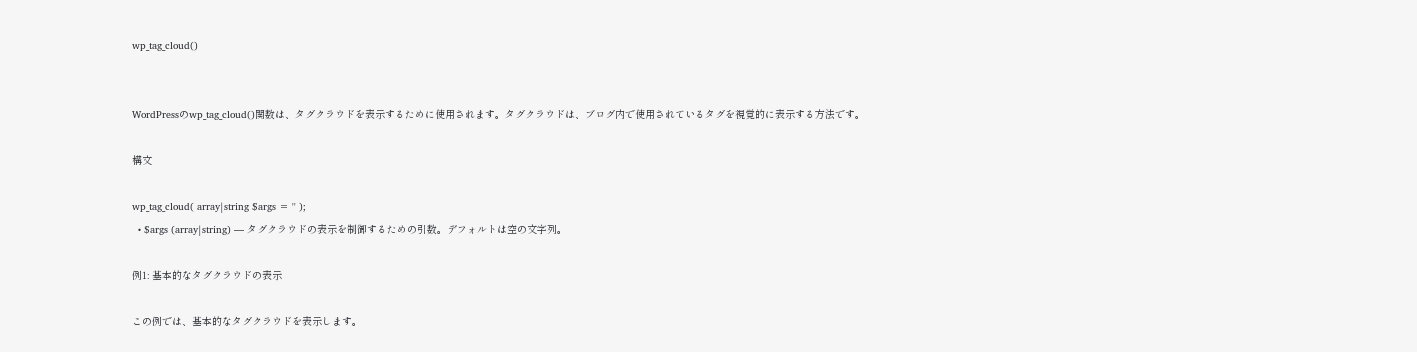wp_tag_cloud()


WordPressのwp_tag_cloud()関数は、タグクラウドを表示するために使用されます。タグクラウドは、ブログ内で使用されているタグを視覚的に表示する方法です。

構文

wp_tag_cloud( array|string $args = '' );
  • $args (array|string) — タグクラウドの表示を制御するための引数。デフォルトは空の文字列。

例1: 基本的なタグクラウドの表示

この例では、基本的なタグクラウドを表示します。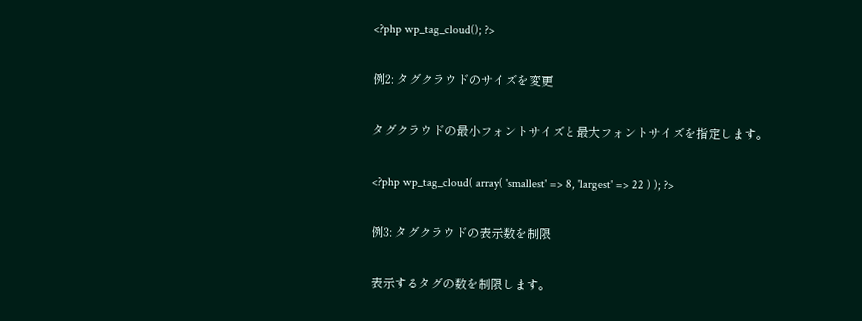<?php wp_tag_cloud(); ?>

例2: タグクラウドのサイズを変更

タグクラウドの最小フォントサイズと最大フォントサイズを指定します。

<?php wp_tag_cloud( array( 'smallest' => 8, 'largest' => 22 ) ); ?>

例3: タグクラウドの表示数を制限

表示するタグの数を制限します。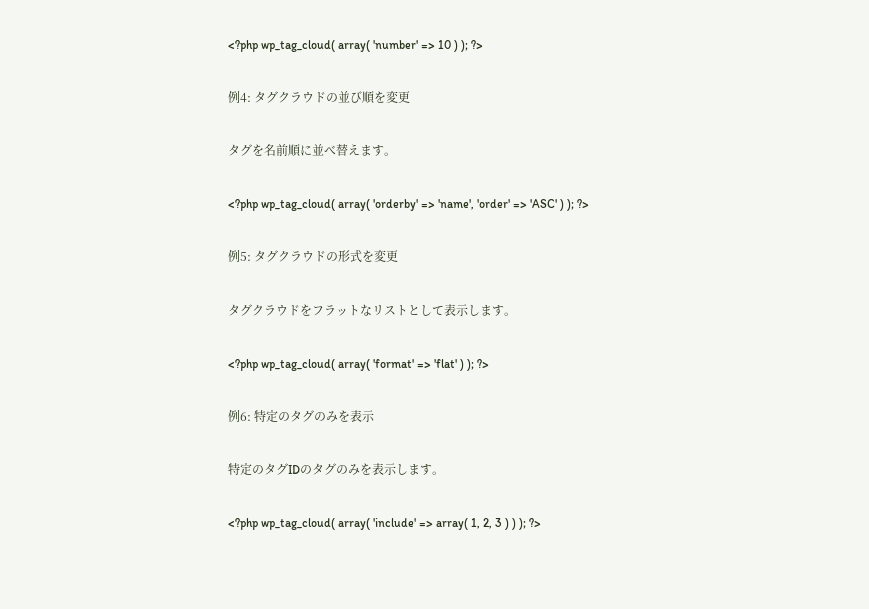<?php wp_tag_cloud( array( 'number' => 10 ) ); ?>

例4: タグクラウドの並び順を変更

タグを名前順に並べ替えます。

<?php wp_tag_cloud( array( 'orderby' => 'name', 'order' => 'ASC' ) ); ?>

例5: タグクラウドの形式を変更

タグクラウドをフラットなリストとして表示します。

<?php wp_tag_cloud( array( 'format' => 'flat' ) ); ?>

例6: 特定のタグのみを表示

特定のタグIDのタグのみを表示します。

<?php wp_tag_cloud( array( 'include' => array( 1, 2, 3 ) ) ); ?>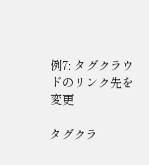例7: タグクラウドのリンク先を変更

タグクラ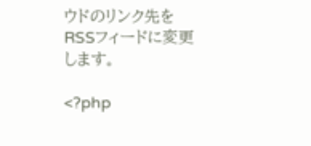ウドのリンク先をRSSフィードに変更します。

<?php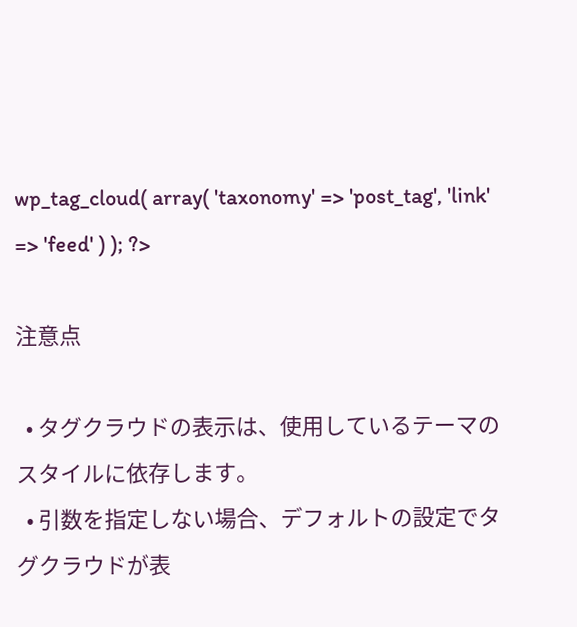wp_tag_cloud( array( 'taxonomy' => 'post_tag', 'link' => 'feed' ) ); ?>

注意点

  • タグクラウドの表示は、使用しているテーマのスタイルに依存します。
  • 引数を指定しない場合、デフォルトの設定でタグクラウドが表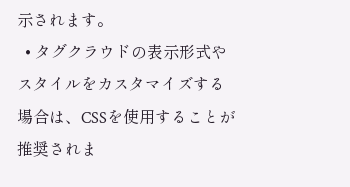示されます。
  • タグクラウドの表示形式やスタイルをカスタマイズする場合は、CSSを使用することが推奨されま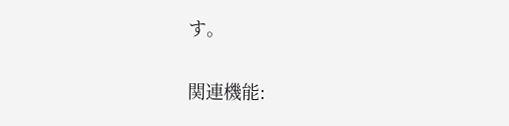す。

関連機能: